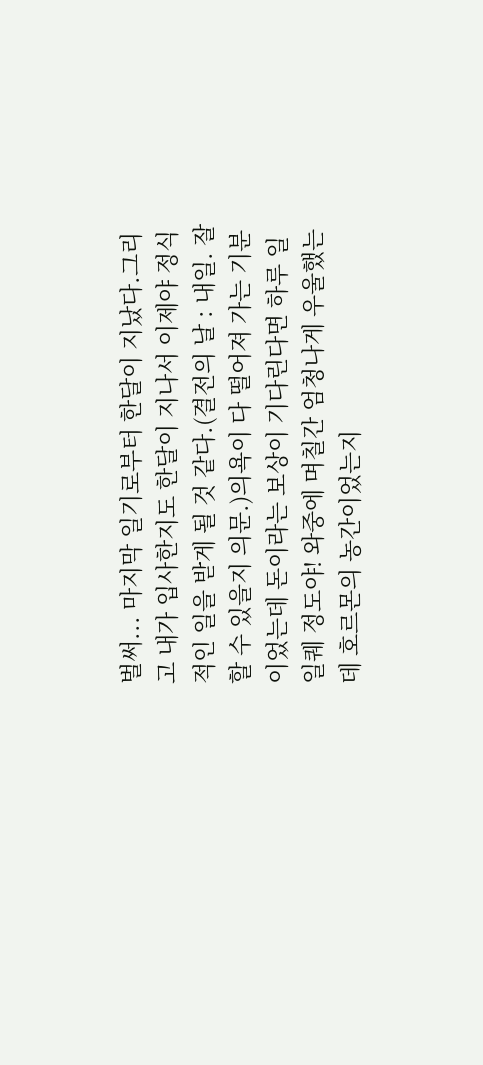벌써... 마지막 일기로부터 한달이 지났다.그리고 내가 입사한지도 한달이 지나서 이제야 정식적인 일을 받게 될 것 같다.(결전의 날 : 내일. 잘 할 수 있을지 의문.)의욕이 다 떨어져 가는 기분이었는데 돈이라는 보상이 기다린다면 하루 일일퀘 정도야! 와중에 며칠간 엄청나게 우울했는데 호르몬의 농간이었는지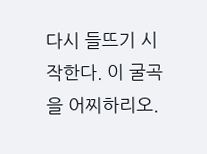다시 들뜨기 시작한다. 이 굴곡을 어찌하리오.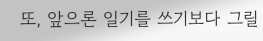또, 앞으론 일기를 쓰기보다 그릴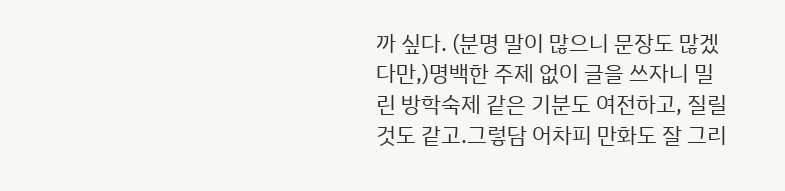까 싶다. (분명 말이 많으니 문장도 많겠다만,)명백한 주제 없이 글을 쓰자니 밀린 방학숙제 같은 기분도 여전하고, 질릴 것도 같고.그렇담 어차피 만화도 잘 그리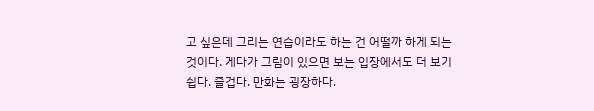고 싶은데 그리는 연습이라도 하는 건 어떨까 하게 되는 것이다. 게다가 그림이 있으면 보는 입장에서도 더 보기 쉽다. 즐겁다. 만화는 굉장하다.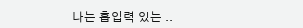나는 흡입력 있는 ..